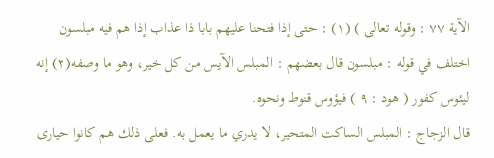الآية ٧٧ : وقوله تعالى ) (١) : حتى إذا فتحنا عليهم بابا ذا عذاب إذا هم فيه مبلسون اختلف في قوله : مبلسون قال بعضهم : المبلس الآيس من كل خير، وهو ما وصفه(٢) إنه ليئوس كفور ( هود : ٩ ) فيؤوس قنوط ونحوه.
قال الزجاج : المبلس الساكت المتحير، لا يدري ما يعمل به. فعلى ذلك هم كانوا حيارى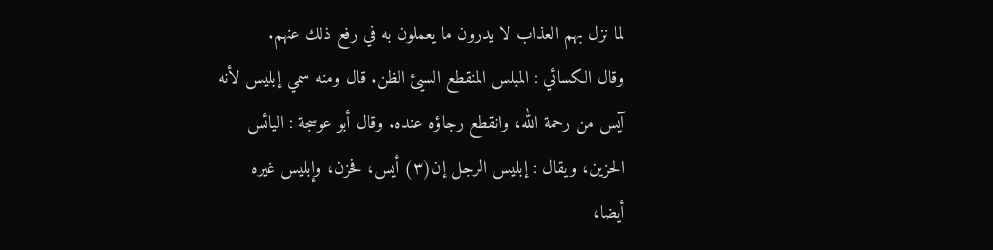لما نزل بهم العذاب لا يدرون ما يعملون به في رفع ذلك عنهم.
وقال الكسائي : المبلس المنقطع السيئ الظن. قال ومنه سمي إبليس لأنه آيس من رحمة الله، وانقطع رجاؤه عنده. وقال أبو عوسجة : اليائس الحزين، ويقال : إبليس الرجل إن(٣) أيس، فحزن، وإبليس غيره أيضا،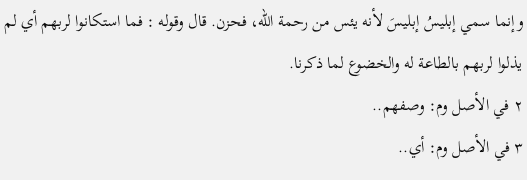وإنما سمي إبليسُ إبليسَ لأنه يئس من رحمة الله، فحزن. قال وقوله : فما استكانوا لربهم أي لم يذلوا لربهم بالطاعة له والخضوع لما ذكرنا.
٢ في الأصل وم: وصفهم..
٣ في الأصل وم: أي..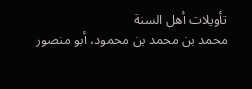تأويلات أهل السنة
محمد بن محمد بن محمود، أبو منصور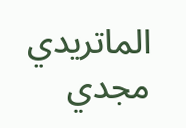الماتريدي
مجدي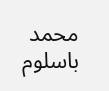محمد باسلوم